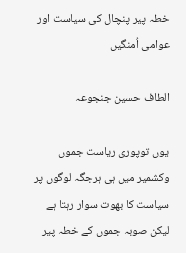خطہ پیر پنچال کی سیاست اور عوامی اُمنگیں

الطاف حسین جنجوعہ

یوں توپوری ریاست جموں وکشمیر میں ہی ہرجگہ لوگوں پر سیاست کا بھوت سوار رہتا ہے لیکن صوبہ جموں کے خطہ پیر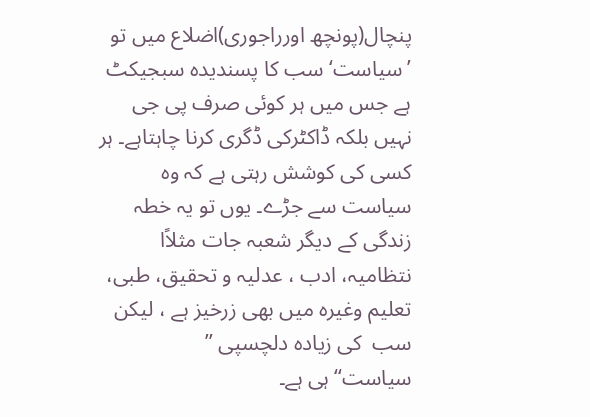پنچال(پونچھ اورراجوری)اضلاع میں تو ’سیاست‘سب کا پسندیدہ سبجیکٹ ہے جس میں ہر کوئی صرف پی جی نہیں بلکہ ڈاکٹرکی ڈگری کرنا چاہتاہے۔ ہر کسی کی کوشش رہتی ہے کہ وہ سیاست سے جڑے۔ یوں تو یہ خطہ زندگی کے دیگر شعبہ جات مثلاًا نتظامیہ، ادب ، عدلیہ و تحقیق، طبی، تعلیم وغیرہ میں بھی زرخیز ہے ، لیکن سب  کی زیادہ دلچسپی ’’ سیاست‘‘ہی ہے۔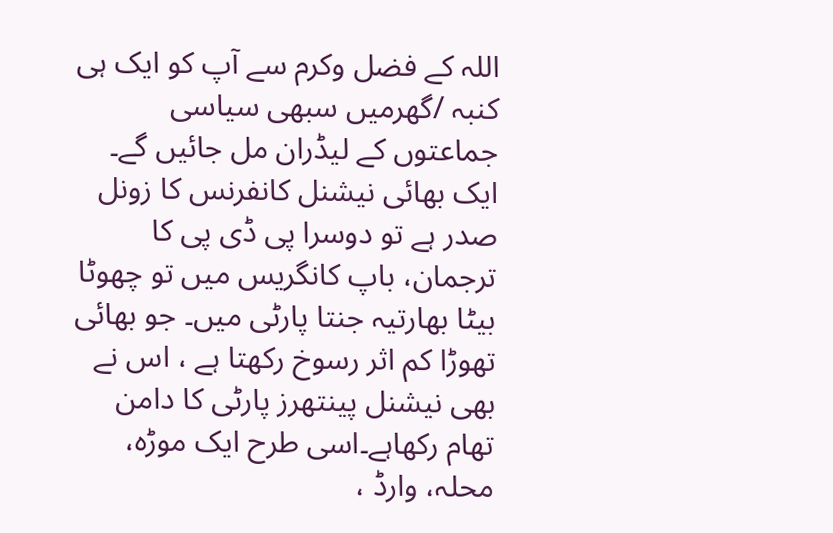اللہ کے فضل وکرم سے آپ کو ایک ہی کنبہ /گھرمیں سبھی سیاسی جماعتوں کے لیڈران مل جائیں گے۔ ایک بھائی نیشنل کانفرنس کا زونل صدر ہے تو دوسرا پی ڈی پی کا ترجمان، باپ کانگریس میں تو چھوٹا بیٹا بھارتیہ جنتا پارٹی میں۔ جو بھائی تھوڑا کم اثر رسوخ رکھتا ہے ، اس نے بھی نیشنل پینتھرز پارٹی کا دامن تھام رکھاہے۔اسی طرح ایک موڑہ، محلہ، وارڈ ،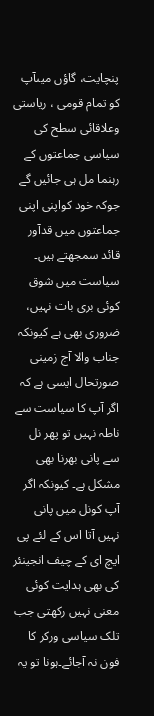پنچایت، گاؤں میںآپ کو تمام قومی ، ریاستی وعلاقائی سطح کی سیاسی جماعتوں کے رہنما مل ہی جائیں گے جوکہ خود کواپنی اپنی جماعتوں میں قدآور قائد سمجھتے ہیں۔ سیاست میں شوق کوئی بری بات نہیں، ضروری بھی ہے کیونکہ جناب والا آج زمینی صورتحال ایسی ہے کہ اگر آپ کا سیاست سے ناطہ نہیں تو پھر نل سے پانی بھرنا بھی مشکل ہے۔ کیونکہ اگر آپ کونل میں پانی نہیں آتا اس کے لئے پی ایچ ای کے چیف انجینئر کی بھی ہدایت کوئی معنی نہیں رکھتی جب تلک سیاسی ورکر کا فون نہ آجائے۔ہونا تو یہ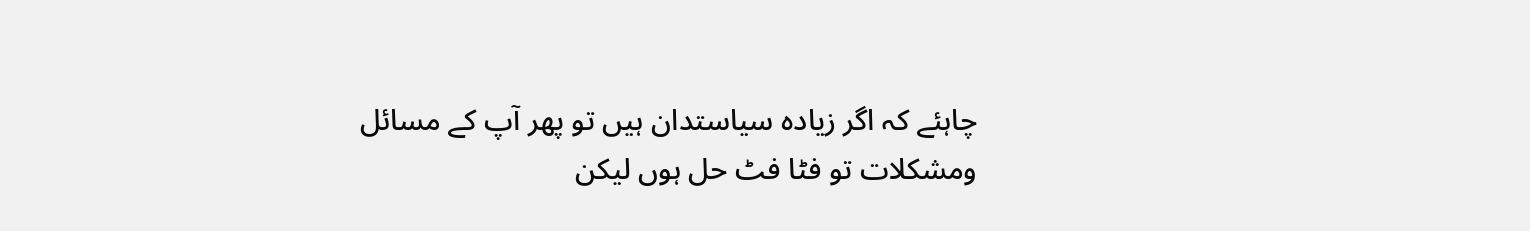چاہئے کہ اگر زیادہ سیاستدان ہیں تو پھر آپ کے مسائل ومشکلات تو فٹا فٹ حل ہوں لیکن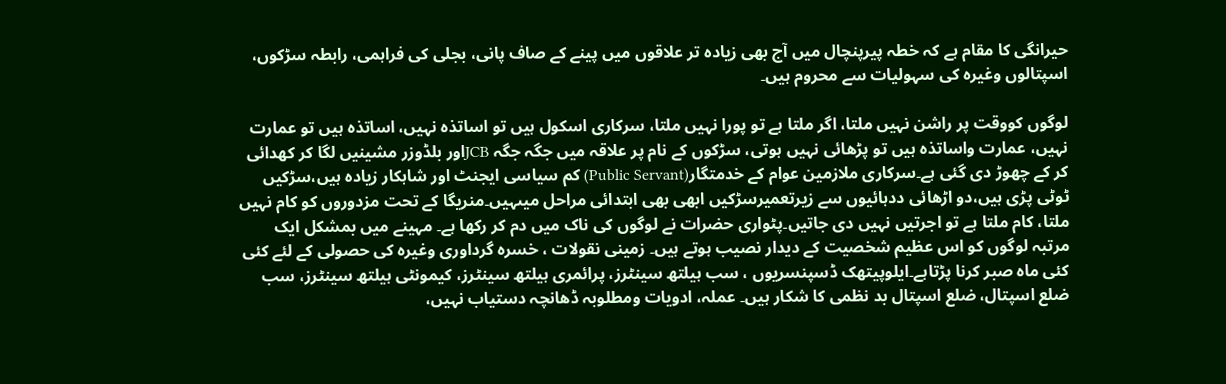حیرانگی کا مقام ہے کہ خطہ پیرپنچال میں آج بھی زیادہ تر علاقوں میں پینے کے صاف پانی، بجلی کی فراہمی، رابطہ سڑکوں، اسپتالوں وغیرہ کی سہولیات سے محروم ہیں۔

لوگوں کووقت پر راشن نہیں ملتا، اگر ملتا ہے تو پورا نہیں ملتا، سرکاری اسکول ہیں تو اساتذہ نہیں، اساتذہ ہیں تو عمارت نہیں، عمارت واساتذہ ہیں تو پڑھائی نہیں ہوتی، سڑکوں کے نام پر علاقہ میں جگہ جگہ JCBاور بلڈوزر مشینیں لگا کر کھدائی کر کے چھوڑ دی گئی ہے۔سرکاری ملازمین عوام کے خدمتگار(Public Servant) کم سیاسی ایجنٹ اور شاہکار زیادہ ہیں،سڑکیں ٹوٹی پڑی ہیں،دو اڑھائی ددہائیوں سے زیرتعمیرسڑکیں ابھی بھی ابتدائی مراحل میںہیں۔منریگا کے تحت مزدوروں کو کام نہیں ملتا، کام ملتا ہے تو اجرتیں نہیں دی جاتیں۔پٹواری حضرات نے لوگوں کی ناک میں دم کر رکھا ہے۔ مہینے میں بمشکل ایک مرتبہ لوگوں کو اس عظیم شخصیت کے دیدار نصیب ہوتے ہیں۔ زمینی نقولات ، خسرہ گرداوری وغیرہ کی حصولی کے لئے کئی کئی ماہ صبر کرنا پڑتاہے۔ایلوپیتھک ڈسپنسریوں ، سب ہیلتھ سینٹرز، پرائمری ہیلتھ سینٹرز، کیمونٹی ہیلتھ سینٹرز، سب ضلع اسپتال، ضلع اسپتال بد نظمی کا شکار ہیں۔ عملہ، ادویات ومطلوبہ ڈھانچہ دستیاب نہیں،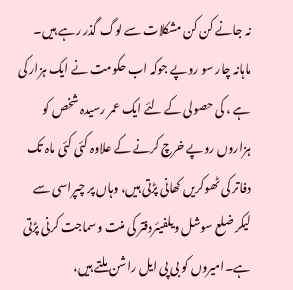نہ جانے کن کن مشکلات سے لوگ گذر رہے ہیں۔ ماہانہ چار سو روپے جوکہ اب حکومت نے ایک ہزار کی ہے ، کی حصولی کے لئے ایک عمر رسیدہ شخص کو ہزاروں روپے خرچ کرنے کے علاوہ کئی کئی ماہ تک دفاتر کی ٹھوکریں کھانی پڑتی ہیں، وہاں پر چپراسی سے لیکر ضلع سوشل ویلفیئردفتر کی منت وسماجت کرنی پڑتی ہے۔امیروں کو بی پی ایل راشن ملتے ہیں،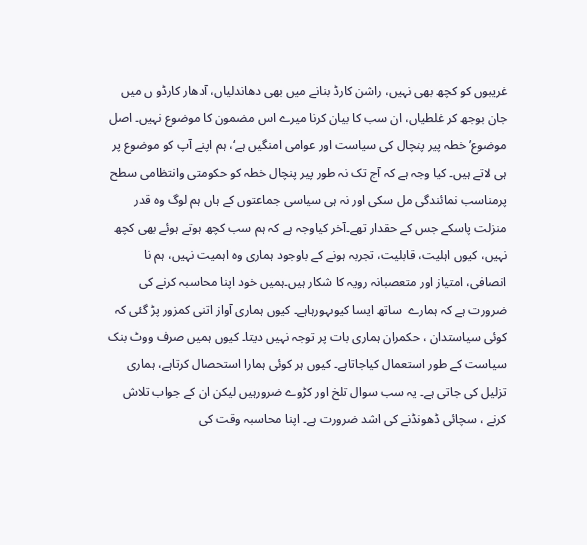غریبوں کو کچھ بھی نہیں، راشن کارڈ بنانے میں بھی دھاندلیاں، آدھار کارڈو ں میں جان بوجھ کر غلطیاں، ان سب کا بیان کرنا میرے اس مضمون کا موضوع نہیں۔ اصل موضوع’خطہ پیر پنچال کی سیاست اور عوامی امنگیں ہے‘، ہم اپنے آپ کو موضوع پر ہی لاتے ہیں۔ کیا وجہ ہے کہ آج تک نہ طور پیر پنچال خطہ کو حکومتی وانتظامی سطح پرمناسب نمائندگی مل سکی اور نہ ہی سیاسی جماعتوں کے ہاں ہم لوگ وہ قدر منزلت پاسکے جس کے حقدار تھے۔آخر کیاوجہ ہے کہ ہم سب کچھ ہوتے ہوئے بھی کچھ نہیں، کیوں اہلیت، قابلیت، تجربہ ہونے کے باوجود ہماری وہ اہمیت نہیں، ہم نا انصافی، امتیاز اور متعصبانہ رویہ کا شکار ہیں۔ہمیں خود اپنا محاسبہ کرنے کی ضرورت ہے کہ ہمارے  ساتھ ایسا کیوںہورہاہے۔ کیوں ہماری آواز اتنی کمزور پڑ گئی کہ کوئی سیاستدان ، حکمران ہماری بات پر توجہ نہیں دیتا۔ کیوں ہمیں صرف ووٹ بنک سیاست کے طور استعمال کیاجاتاہے۔ کیوں ہر کوئی ہمارا استحصال کرتاہے، ہماری تزلیل کی جاتی ہے۔ یہ سب سوال تلخ اور کڑوے ضرورہیں لیکن ان کے جواب تلاش کرنے ، سچائی ڈھونڈنے کی اشد ضرورت ہے۔ اپنا محاسبہ وقت کی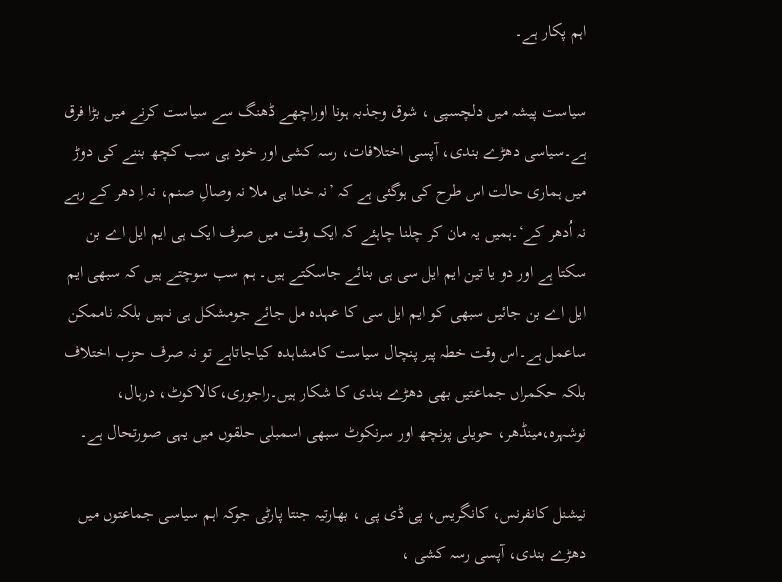اہم پکار ہے۔

سیاست پیشہ میں دلچسپی ، شوق وجذبہ ہونا اوراچھے ڈھنگ سے سیاست کرنے میں بڑا فرق ہے۔سیاسی دھڑے بندی، آپسی اختلافات، رسہ کشی اور خود ہی سب کچھ بننے کی دوڑ میں ہماری حالت اس طرح کی ہوگئی ہے کہ ’نہ خدا ہی ملا نہ وصالِ صنم، نہ اِ دھر کے رہے نہ اُدھر کے‘۔ہمیں یہ مان کر چلنا چاہئے کہ ایک وقت میں صرف ایک ہی ایم ایل اے بن سکتا ہے اور دو یا تین ایم ایل سی ہی بنائے جاسکتے ہیں۔ ہم سب سوچتے ہیں کہ سبھی ایم ایل اے بن جائیں سبھی کو ایم ایل سی کا عہدہ مل جائے جومشکل ہی نہیں بلکہ ناممکن ساعمل ہے۔اس وقت خطہ پیر پنچال سیاست کامشاہدہ کیاجاتاہے تو نہ صرف حزب اختلاف بلکہ حکمراں جماعتیں بھی دھڑے بندی کا شکار ہیں۔راجوری،کالاکوٹ، درہال، نوشہرہ،مینڈھر، حویلی پونچھ اور سرنکوٹ سبھی اسمبلی حلقوں میں یہی صورتحال ہے۔

نیشنل کانفرنس، کانگریس، پی ڈی پی ، بھارتیہ جنتا پارٹی جوکہ اہم سیاسی جماعتوں میں دھڑے بندی، آپسی رسہ کشی ،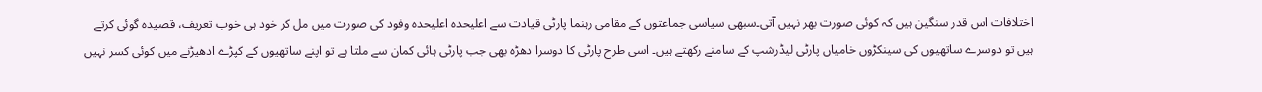اختلافات اس قدر سنگین ہیں کہ کوئی صورت بھر نہیں آتی۔سبھی سیاسی جماعتوں کے مقامی رہنما پارٹی قیادت سے اعلیحدہ اعلیحدہ وفود کی صورت میں مل کر خود ہی خوب تعریف، قصیدہ گوئی کرتے ہیں تو دوسرے ساتھیوں کی سینکڑوں خامیاں پارٹی لیڈرشپ کے سامنے رکھتے ہیں۔ اسی طرح پارٹی کا دوسرا دھڑہ بھی جب پارٹی ہائی کمان سے ملتا ہے تو اپنے ساتھیوں کے کپڑے ادھیڑنے میں کوئی کسر نہیں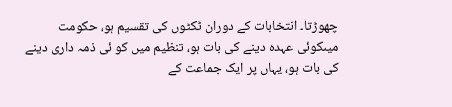چھوڑتا۔ انتخابات کے دوران ٹکٹوں کی تقسیم ہو، حکومت میںکوئی عہدہ دینے کی بات ہو، تنظیم میں کو ئی ذمہ داری دینے کی بات ہو، یہاں پر ایک جماعت کے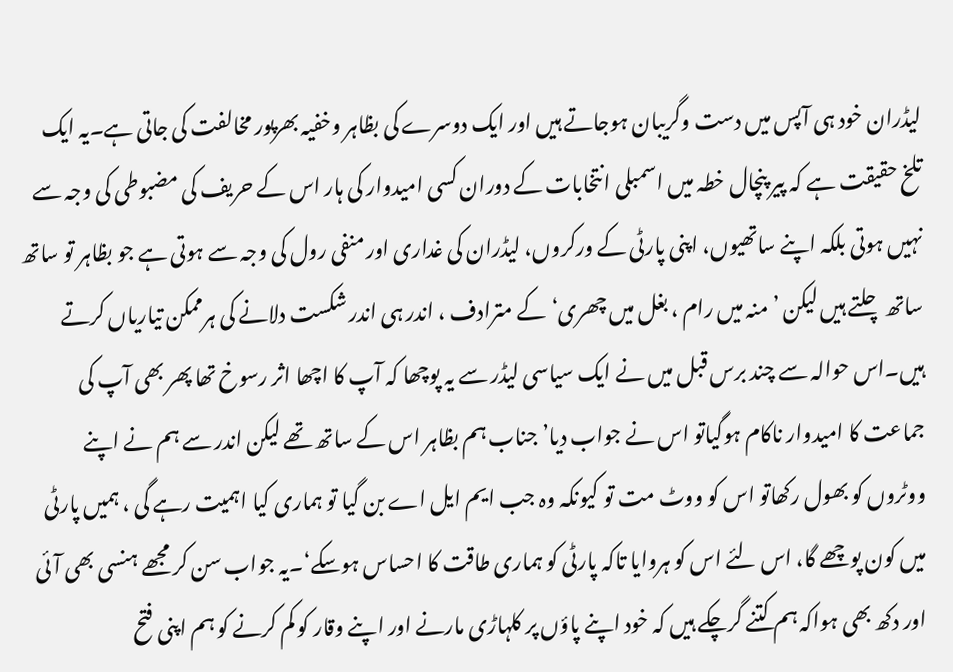لیڈران خود ہی آپس میں دست وگریبان ہوجاتے ہیں اور ایک دوسرے کی بظاہر وخفیہ بھرپور مخالفت کی جاتی ہے۔یہ ایک تلخ حقیقت ہے کہ پیر پنچال خطہ میں اسمبلی انتخابات کے دوران کسی امیدوار کی ہار اس کے حریف کی مضبوطی کی وجہ سے نہیں ہوتی بلکہ اپنے ساتھیوں، اپنی پارٹی کے ورکروں، لیڈران کی غداری اور منفی رول کی وجہ سے ہوتی ہے جو بظاہر تو ساتھ ساتھ چلتے ہیں لیکن ’منہ میں رام ، بغل میں چھری‘کے مترادف ، اندر ہی اندر شکست دلانے کی ہرممکن تیاریاں کرتے ہیں۔اس حوالہ سے چند برس قبل میں نے ایک سیاسی لیڈر سے یہ پوچھا کہ آپ کا اچھا اثر رسوخ تھا پھر بھی آپ کی جماعت کا امیدوار ناکام ہوگیاتو اس نے جواب دیا’جناب ہم بظاہر اس کے ساتھ تھے لیکن اندر سے ہم نے اپنے ووٹروں کو بھول رکھاتو اس کو ووٹ مت تو کیونکہ وہ جب ایم ایل اے بن گیا تو ہماری کیا اہمیت رہے گی ، ہمیں پارٹی میں کون پوچھے گا، اس لئے اس کو ہروایا تاکہ پارٹی کو ہماری طاقت کا احساس ہوسکے‘۔یہ جواب سن کر مجھے ہنسی بھی آئی اور دکھ بھی ہواکہ ہم کتنے گرچکے ہیں کہ خود اپنے پاؤں پر کلہاڑی مارنے اور اپنے وقار کو کم کرنے کو ہم اپنی فتح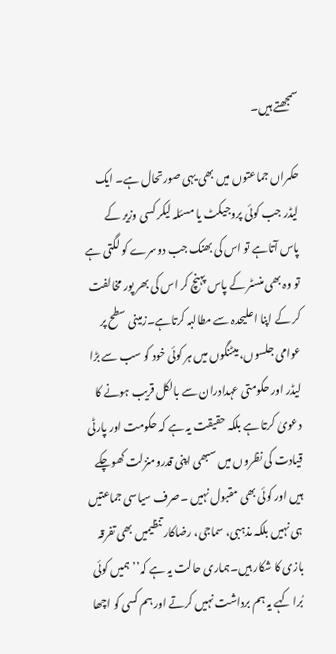سمجھتے ہیں۔

حکمراں جماعتوں میں بھی یہی صورتحال ہے۔ ایک لیڈر جب کوئی پروجیکٹ یا مسئلہ لیکر کسی وزیر کے پاس آتاہے تو اس کی بھنک جب دوسرے کو لگتی ہے تو وہ بھی منسٹر کے پاس پہنچ کر اس کی بھر پور مخالفت کر کے اپنا اعلیحدہ سے مطالبہ کرتاہے۔زمینی سطح پر عوامی جلسوں، میٹنگوں میں ہر کوئی خود کو سب سے بڑا لیڈر اور حکومتی عہدادران سے بالکل قریب ہونے کا دعویٰ کرتا ہے بلکہ حقیقت یہ ہے کہ حکومت اور پارٹی قیادت کی نظروں میں سبھی اپنی قدرومنزلت کھوچکے ہیں اور کوئی بھی مقبول نہیں ۔صرف سیاسی جماعتیں ہی نہیں بلکہ مذہبی، سماجی، رضاکار تنظیمیں بھی تفرقہ بازی کا شکار ہیں۔ہماری حالت یہ ہے کہ’’ ہمیں کوئی بُرا کہے یہ ہم برداشت نہیں کرتے اور ہم کسی کو اچھا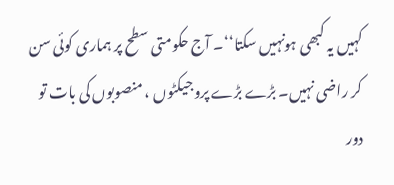کہیں یہ کبھی ہونہیں سکتا‘‘۔ آج حکومتی سطح پر ہماری کوئی سن کر راضی نہیں۔ بڑے بڑے پروجیکٹوں ، منصوبوں کی بات تو دور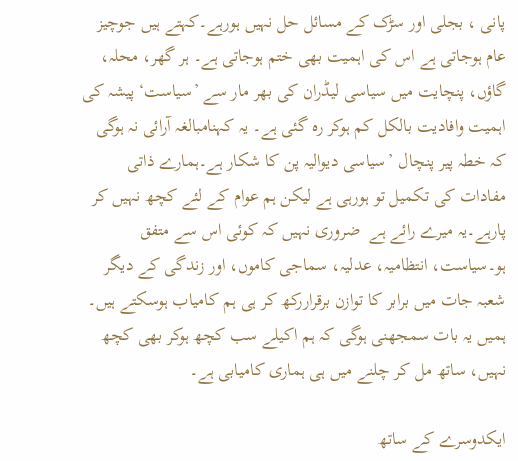پانی ، بجلی اور سڑک کے مسائل حل نہیں ہورہے۔کہتے ہیں جوچیز عام ہوجاتی ہے اس کی اہمیت بھی ختم ہوجاتی ہے۔ ہر گھر، محلہ، گاؤں، پنچایت میں سیاسی لیڈران کی بھر مار سے ’سیاست‘ پیشہ کی اہمیت وافادیت بالکل کم ہوکر رہ گئی ہے۔ یہ کہنامبالغہ آرائی نہ ہوگی کہ خطہ پیر پنچال ’سیاسی دیوالیہ پن کا شکار ہے۔ہمارے ذاتی مفادات کی تکمیل تو ہورہی ہے لیکن ہم عوام کے لئے کچھ نہیں کر پارہے۔یہ میرے رائے ہے  ضروری نہیں کہ کوئی اس سے متفق ہو۔سیاست، انتظامیہ، عدلیہ، سماجی کاموں، اور زندگی کے دیگر شعبہ جات میں برابر کا توازن برقراررکھ کر ہی ہم کامیاب ہوسکتے ہیں۔ ہمیں یہ بات سمجھنی ہوگی کہ ہم اکیلے سب کچھ ہوکر بھی کچھ نہیں، ساتھ مل کر چلنے میں ہی ہماری کامیابی ہے۔

ایکدوسرے کے ساتھ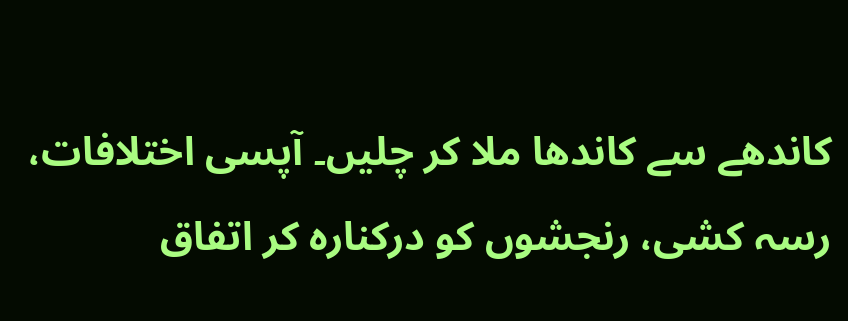کاندھے سے کاندھا ملا کر چلیں۔ آپسی اختلافات، رسہ کشی، رنجشوں کو درکنارہ کر اتفاق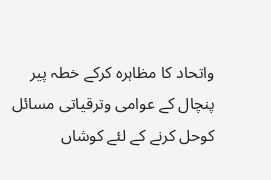واتحاد کا مظاہرہ کرکے خطہ پیر پنچال کے عوامی وترقیاتی مسائل کوحل کرنے کے لئے کوشاں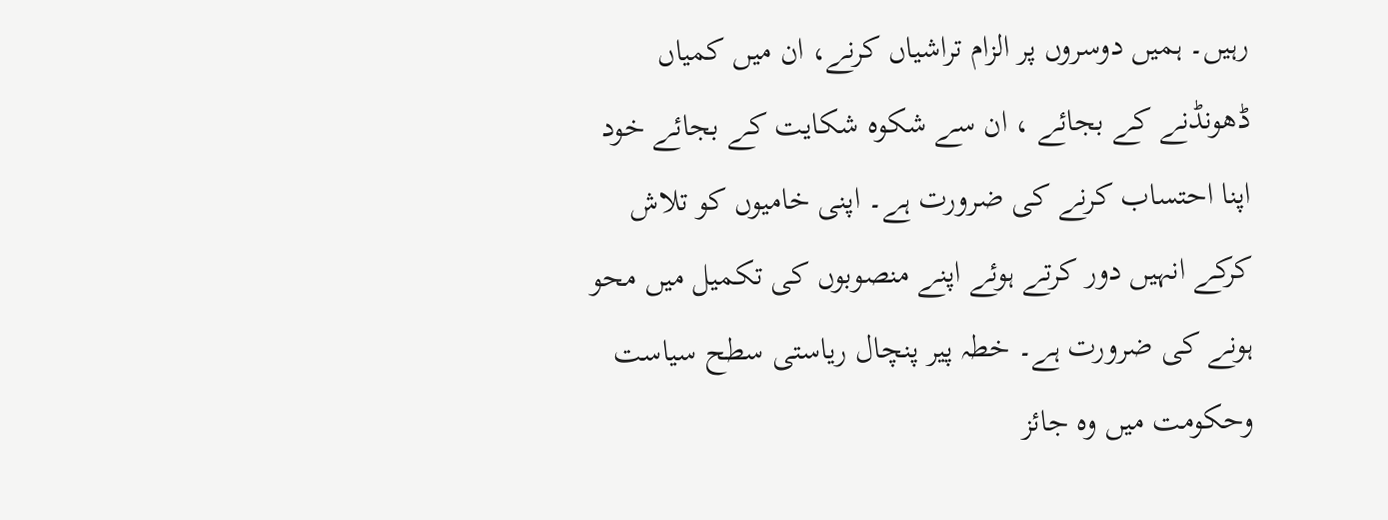رہیں۔ ہمیں دوسروں پر الزام تراشیاں کرنے، ان میں کمیاں ڈھونڈنے کے بجائے ، ان سے شکوہ شکایت کے بجائے خود اپنا احتساب کرنے کی ضرورت ہے۔ اپنی خامیوں کو تلاش کرکے انہیں دور کرتے ہوئے اپنے منصوبوں کی تکمیل میں محو ہونے کی ضرورت ہے۔ خطہ پیر پنچال ریاستی سطح سیاست وحکومت میں وہ جائز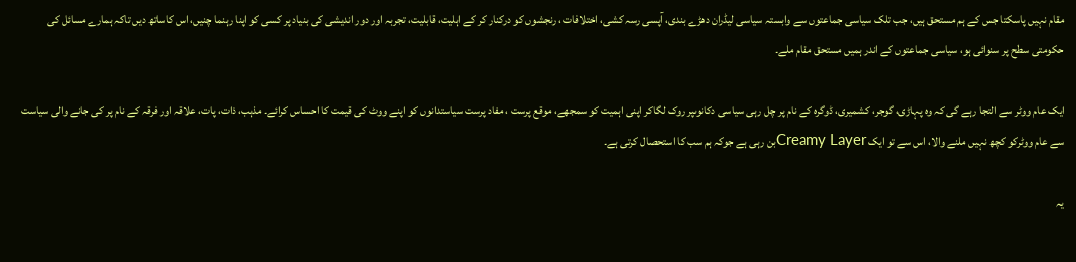مقام نہیں پاسکتا جس کے ہم مستحق ہیں، جب تلک سیاسی جماعتوں سے وابستہ سیاسی لیڈران دھڑے بندی، آپسی رسہ کشی، اختلافات ، رنجشوں کو درکنار کر کے اہلیت، قابلیت، تجربہ اور دور اندیشی کی بنیاد پر کسی کو اپنا رہنما چنیں، اس کاساتھ دیں تاکہ ہمارے مسائل کی حکومتی سطح پر سنوائی ہو، سیاسی جماعتوں کے اندر ہمیں مستحق مقام ملے۔

ایک عام ووٹر سے التجا رہے گی کہ وہ پہاڑی، گوجر، کشمیری، ڈوگرہ کے نام پر چل رہی سیاسی دکانوںپر روک لگاکر اپنی اہمیت کو سمجھے، موقع پرست ، مفاد پرست سیاستدانوں کو اپنے ووٹ کی قیمت کا احساس کرائے۔ مذہب، ذات، پات، علاقہ اور فرقہ کے نام پر کی جانے والی سیاست سے عام ووٹرکو کچھ نہیں ملنے والا، اس سے تو ایک Creamy Layerبن رہی ہے جوکہ ہم سب کا استحصال کرتی ہے۔

یہ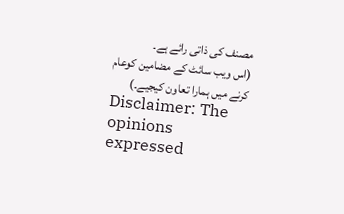مصنف کی ذاتی رائے ہے۔
(اس ویب سائٹ کے مضامین کوعام کرنے میں ہمارا تعاون کیجیے۔)
Disclaimer: The opinions expressed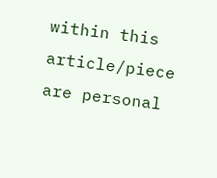within this article/piece are personal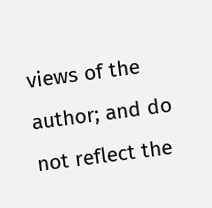views of the author; and do not reflect the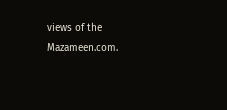views of the Mazameen.com.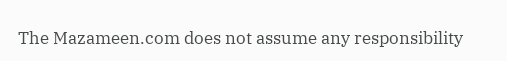The Mazameen.com does not assume any responsibility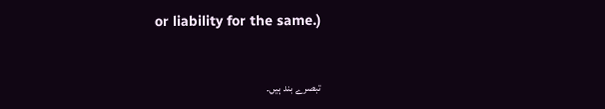or liability for the same.)


تبصرے بند ہیں۔